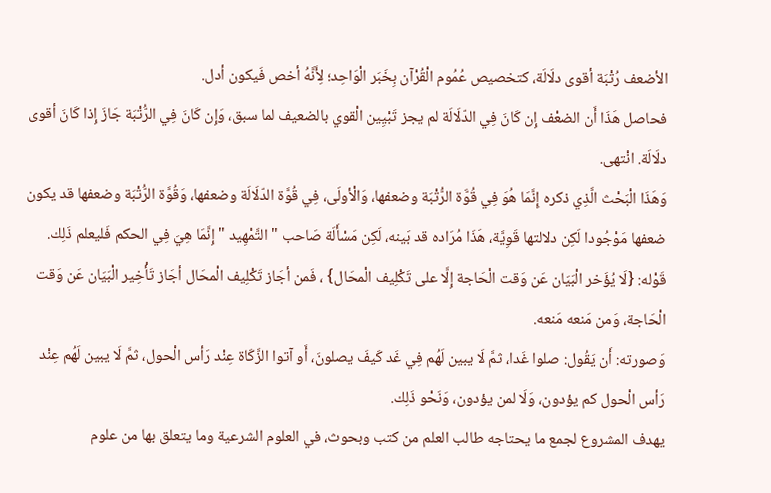الأضعف رُتْبَة أقوى دلَالَة، كتخصيص عُمُوم الْقُرْآن بِخَبَر الْوَاحِد؛ لِأَنَّهُ أخص فَيكون أدل.
فحاصل هَذَا أَن الضعْف إِن كَانَ فِي الدّلَالَة لم يجز تَبْيِين الْقوي بالضعيف لما سبق، وَإِن كَانَ فِي الرُّتْبَة جَازَ إِذا كَانَ أقوى دلَالَة. انْتهى.
وَهَذَا الْبَحْث الَّذِي ذكره إِنَّمَا هُوَ فِي قُوَّة الرُّتْبَة وضعفها، وَالْأولَى، فِي قُوَّة الدّلَالَة وضعفها، وَقُوَّة الرُّتْبَة وضعفها قد يكون ضعفها مَوْجُودا لَكِن دلالتها قَوِيَّة، هَذَا مُرَاده قد بَينه، لَكِن مَسْأَلَة صَاحب " التَّمْهِيد " إِنَّمَا هِيَ فِي الحكم فَليعلم ذَلِك.
قَوْله: {لَا يُؤَخر الْبَيَان عَن وَقت الْحَاجة إِلَّا على تَكْلِيف الْمحَال} ، فَمن أجَاز تَكْلِيف الْمحَال أجَاز تَأْخِير الْبَيَان عَن وَقت الْحَاجة، وَمن مَنعه مَنعه.
وَصورته: أَن يَقُول: صلوا غَدا، ثمَّ لَا يبين لَهُم فِي غَد كَيفَ يصلونَ، أَو آتوا الزَّكَاة عِنْد رَأس الْحول، ثمَّ لَا يبين لَهُم عِنْد رَأس الْحول كم يؤدون، وَلَا لمن يؤدون، وَنَحْو ذَلِك.
يهدف المشروع لجمع ما يحتاجه طالب العلم من كتب وبحوث، في العلوم الشرعية وما يتعلق بها من علوم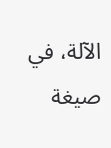الآلة، في صيغة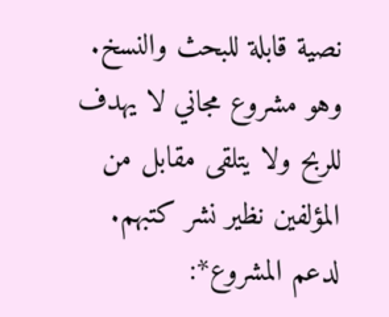نصية قابلة للبحث والنسخ.
وهو مشروع مجاني لا يهدف للربح ولا يتلقى مقابل من المؤلفين نظير نشر كتبهم.
لدعم المشروع*: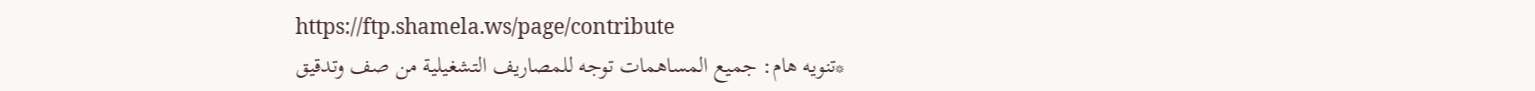https://ftp.shamela.ws/page/contribute
*تنويه هام: جميع المساهمات توجه للمصاريف التشغيلية من صف وتدقيق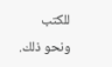للكتب ونحو ذلك.